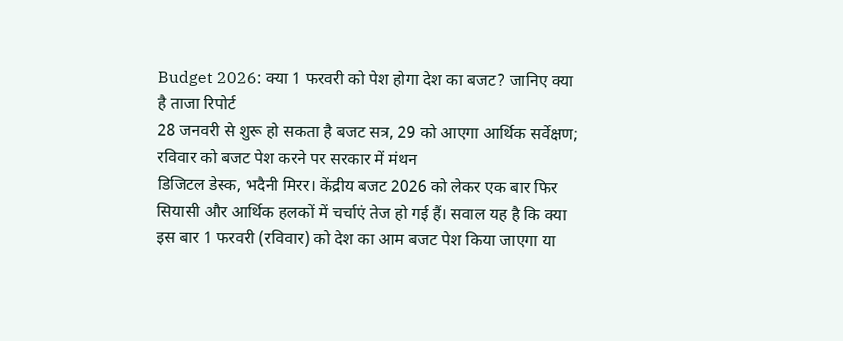Budget 2026: क्या 1 फरवरी को पेश होगा देश का बजट? जानिए क्या है ताजा रिपोर्ट
28 जनवरी से शुरू हो सकता है बजट सत्र, 29 को आएगा आर्थिक सर्वेक्षण; रविवार को बजट पेश करने पर सरकार में मंथन
डिजिटल डेस्क, भदैनी मिरर। केंद्रीय बजट 2026 को लेकर एक बार फिर सियासी और आर्थिक हलकों में चर्चाएं तेज हो गई हैं। सवाल यह है कि क्या इस बार 1 फरवरी (रविवार) को देश का आम बजट पेश किया जाएगा या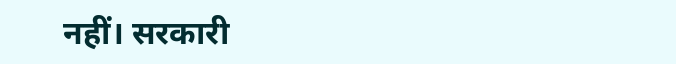नहीं। सरकारी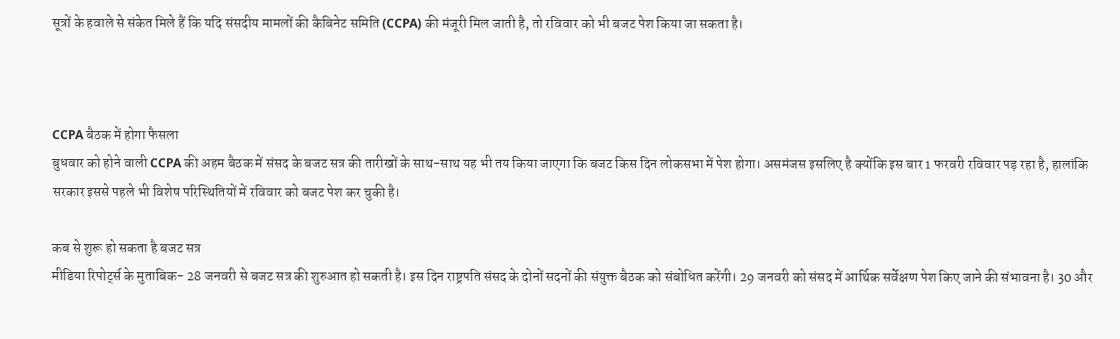सूत्रों के हवाले से संकेत मिले हैं कि यदि संसदीय मामलों की कैबिनेट समिति (CCPA) की मंजूरी मिल जाती है, तो रविवार को भी बजट पेश किया जा सकता है।



CCPA बैठक में होगा फैसला
बुधवार को होने वाली CCPA की अहम बैठक में संसद के बजट सत्र की तारीखों के साथ-साथ यह भी तय किया जाएगा कि बजट किस दिन लोकसभा में पेश होगा। असमंजस इसलिए है क्योंकि इस बार 1 फरवरी रविवार पड़ रहा है, हालांकि सरकार इससे पहले भी विशेष परिस्थितियों में रविवार को बजट पेश कर चुकी है।

कब से शुरू हो सकता है बजट सत्र
मीडिया रिपोर्ट्स के मुताबिक- 28 जनवरी से बजट सत्र की शुरुआत हो सकती है। इस दिन राष्ट्रपति संसद के दोनों सदनों की संयुक्त बैठक को संबोधित करेंगी। 29 जनवरी को संसद में आर्थिक सर्वेक्षण पेश किए जाने की संभावना है। 30 और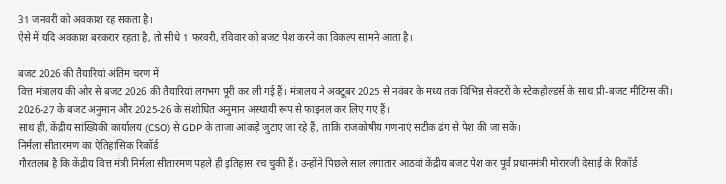31 जनवरी को अवकाश रह सकता है।
ऐसे में यदि अवकाश बरकरार रहता है, तो सीधे 1 फरवरी, रविवार को बजट पेश करने का विकल्प सामने आता है।

बजट 2026 की तैयारियां अंतिम चरण में
वित्त मंत्रालय की ओर से बजट 2026 की तैयारियां लगभग पूरी कर ली गई हैं। मंत्रालय ने अक्टूबर 2025 से नवंबर के मध्य तक विभिन्न सेक्टरों के स्टेकहोल्डर्स के साथ प्री-बजट मीटिंग्स कीं। 2026-27 के बजट अनुमान और 2025-26 के संशोधित अनुमान अस्थायी रूप से फाइनल कर लिए गए हैं।
साथ ही, केंद्रीय सांख्यिकी कार्यालय (CSO) से GDP के ताजा आंकड़े जुटाए जा रहे हैं, ताकि राजकोषीय गणनाएं सटीक ढंग से पेश की जा सकें।
निर्मला सीतारमण का ऐतिहासिक रिकॉर्ड
गौरतलब है कि केंद्रीय वित्त मंत्री निर्मला सीतारमण पहले ही इतिहास रच चुकी हैं। उन्होंने पिछले साल लगातार आठवां केंद्रीय बजट पेश कर पूर्व प्रधानमंत्री मोरारजी देसाई के रिकॉर्ड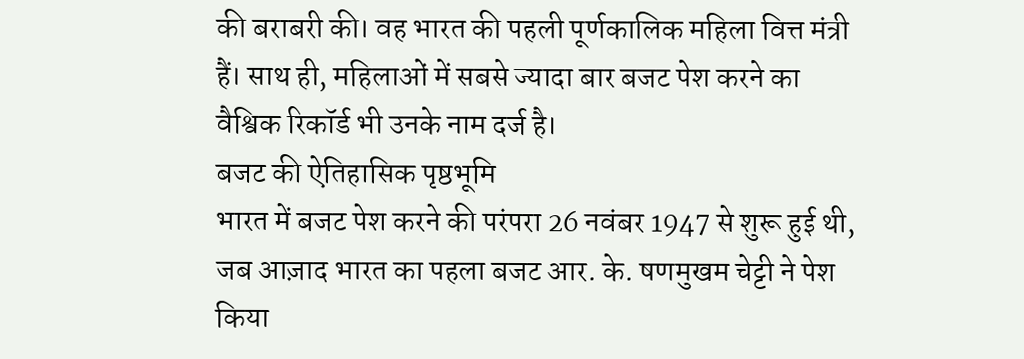की बराबरी की। वह भारत की पहली पूर्णकालिक महिला वित्त मंत्री हैं। साथ ही, महिलाओं में सबसे ज्यादा बार बजट पेश करने का वैश्विक रिकॉर्ड भी उनके नाम दर्ज है।
बजट की ऐतिहासिक पृष्ठभूमि
भारत में बजट पेश करने की परंपरा 26 नवंबर 1947 से शुरू हुई थी, जब आज़ाद भारत का पहला बजट आर. के. षणमुखम चेट्टी ने पेश किया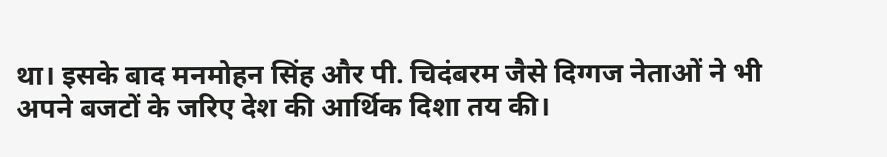था। इसके बाद मनमोहन सिंह और पी. चिदंबरम जैसे दिग्गज नेताओं ने भी अपने बजटों के जरिए देश की आर्थिक दिशा तय की।